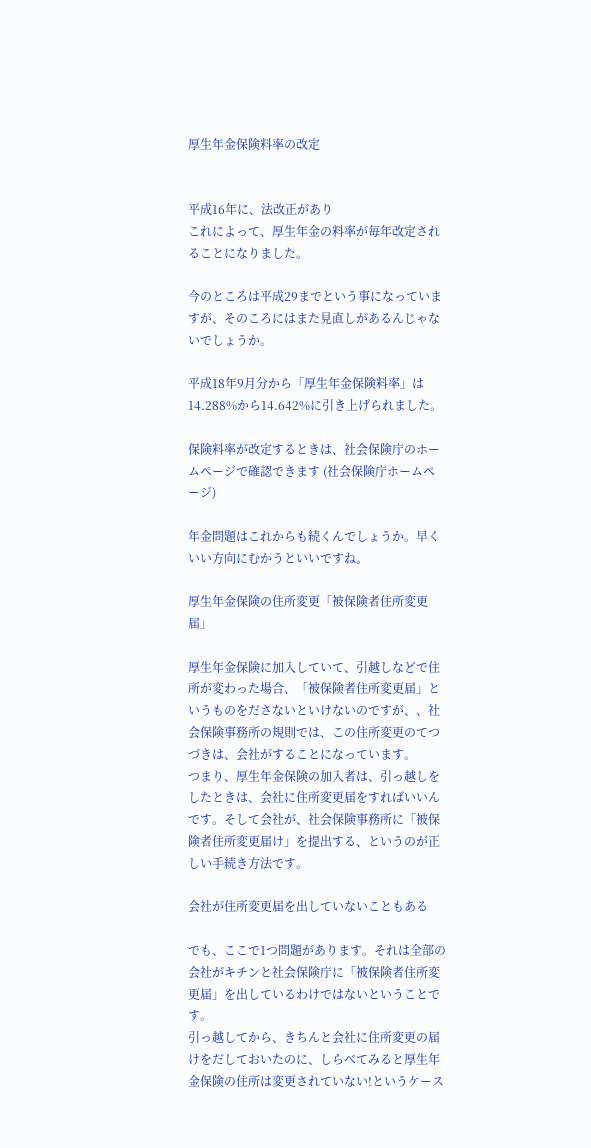厚生年金保険料率の改定


平成16年に、法改正があり
これによって、厚生年金の料率が毎年改定されることになりました。

今のところは平成29までという事になっていますが、そのころにはまた見直しがあるんじゃないでしょうか。

平成18年9月分から「厚生年金保険料率」は14.288%から14.642%に引き上げられました。

保険料率が改定するときは、社会保険庁のホームページで確認できます (社会保険庁ホームページ)

年金問題はこれからも続くんでしょうか。早くいい方向にむかうといいですね。

厚生年金保険の住所変更「被保険者住所変更届」

厚生年金保険に加入していて、引越しなどで住所が変わった場合、「被保険者住所変更届」というものをださないといけないのですが、、社会保険事務所の規則では、この住所変更のてつづきは、会社がすることになっています。
つまり、厚生年金保険の加入者は、引っ越しをしたときは、会社に住所変更届をすればいいんです。そして会社が、社会保険事務所に「被保険者住所変更届け」を提出する、というのが正しい手続き方法です。

会社が住所変更届を出していないこともある

でも、ここで1つ問題があります。それは全部の会社がキチンと社会保険庁に「被保険者住所変更届」を出しているわけではないということです。
引っ越してから、きちんと会社に住所変更の届けをだしておいたのに、しらべてみると厚生年金保険の住所は変更されていない!というケース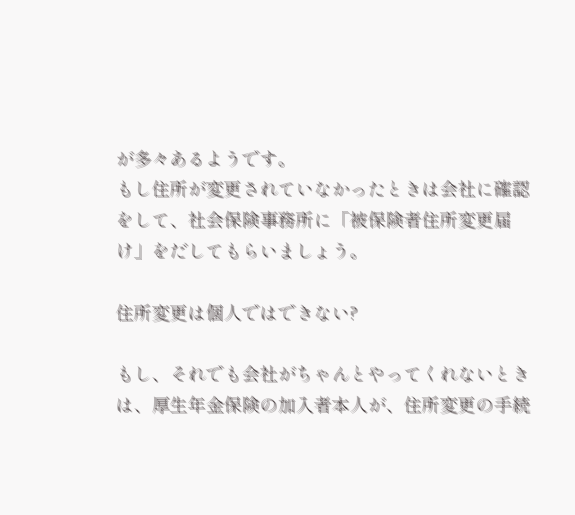が多々あるようです。
もし住所が変更されていなかったときは会社に確認をして、社会保険事務所に「被保険者住所変更届け」をだしてもらいましょう。

住所変更は個人ではできない?

もし、それでも会社がちゃんとやってくれないときは、厚生年金保険の加入者本人が、住所変更の手続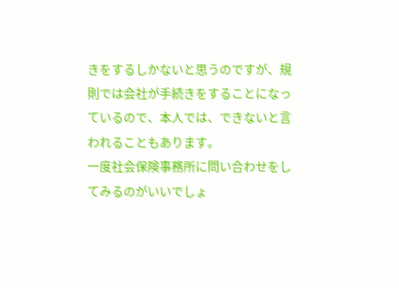きをするしかないと思うのですが、規則では会社が手続きをすることになっているので、本人では、できないと言われることもあります。
一度社会保険事務所に問い合わせをしてみるのがいいでしょ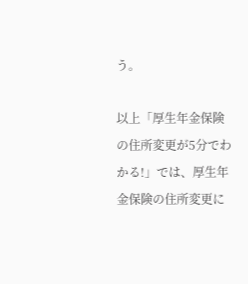う。

以上「厚生年金保険の住所変更が5分でわかる!」では、厚生年金保険の住所変更に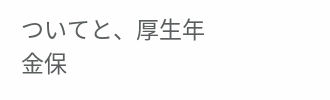ついてと、厚生年金保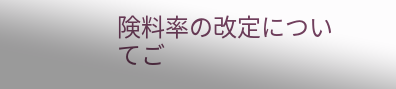険料率の改定についてご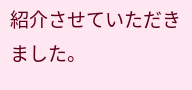紹介させていただきました。